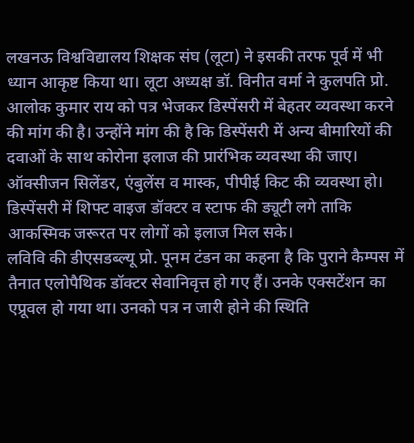लखनऊ विश्वविद्यालय शिक्षक संघ (लूटा) ने इसकी तरफ पूर्व में भी ध्यान आकृष्ट किया था। लूटा अध्यक्ष डॉ. विनीत वर्मा ने कुलपति प्रो. आलोक कुमार राय को पत्र भेजकर डिस्पेंसरी में बेहतर व्यवस्था करने की मांग की है। उन्होंने मांग की है कि डिस्पेंसरी में अन्य बीमारियों की दवाओं के साथ कोरोना इलाज की प्रारंभिक व्यवस्था की जाए। ऑक्सीजन सिलेंडर, एंबुलेंस व मास्क, पीपीई किट की व्यवस्था हो। डिस्पेंसरी में शिफ्ट वाइज डॉक्टर व स्टाफ की ड्यूटी लगे ताकि आकस्मिक जरूरत पर लोगों को इलाज मिल सके।
लविवि की डीएसडब्ल्यू प्रो. पूनम टंडन का कहना है कि पुराने कैम्पस में तैनात एलोपैथिक डॉक्टर सेवानिवृत्त हो गए हैं। उनके एक्सटेंशन का एप्रूवल हो गया था। उनको पत्र न जारी होने की स्थिति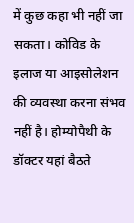में कुछ कहा भी नहीं जा सकता। कोविड के इलाज या आइसोलेशन की व्यवस्था करना संभव नहीं है। होम्योपैथी के डॉक्टर यहां बैठते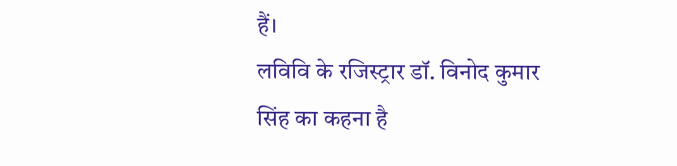हैं।
लविवि के रजिस्ट्रार डॉ. विनोद कुमार सिंह का कहना है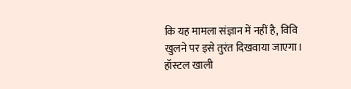कि यह मामला संज्ञान में नहीं है, विवि खुलने पर इसे तुरंत दिखवाया जाएगा। हॉस्टल खाली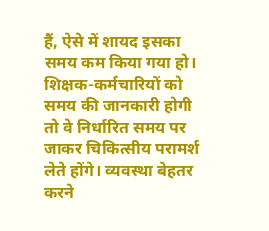हैं, ऐसे में शायद इसका समय कम किया गया हो। शिक्षक-कर्मचारियों को समय की जानकारी होगी तो वे निर्धारित समय पर जाकर चिकित्सीय परामर्श लेते होंगे। व्यवस्था बेहतर करने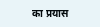का प्रयास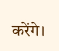करेंगे।